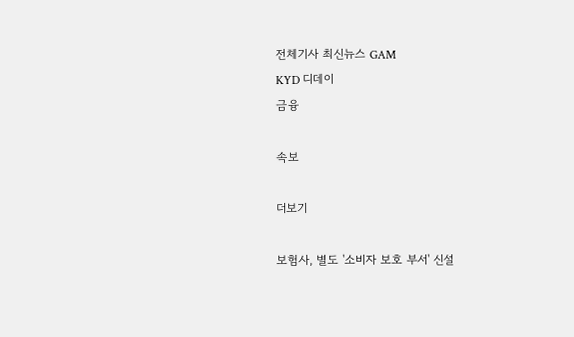전체기사 최신뉴스 GAM
KYD 디데이
금융

속보

더보기

보험사, 별도 '소비자 보호 부서' 신설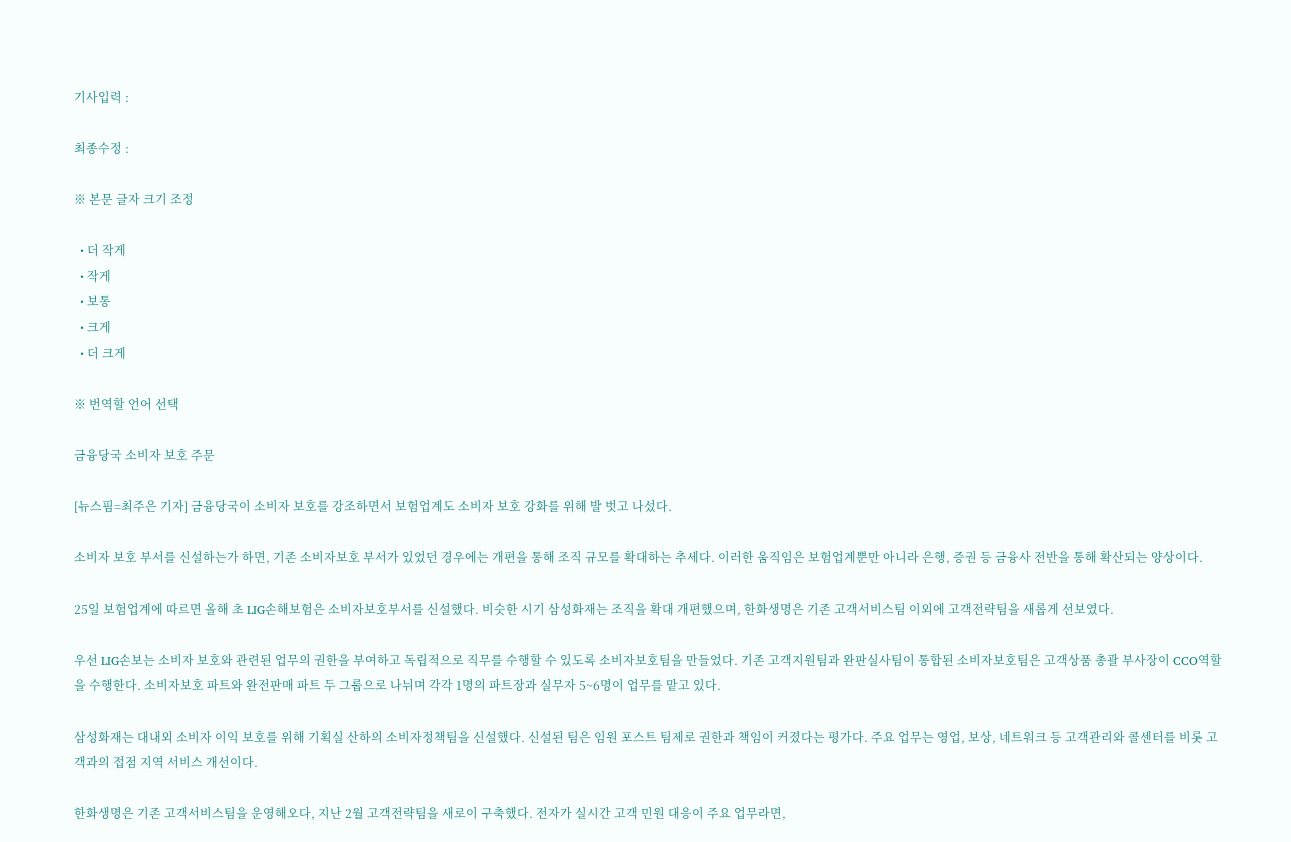기사입력 :

최종수정 :

※ 본문 글자 크기 조정

  • 더 작게
  • 작게
  • 보통
  • 크게
  • 더 크게

※ 번역할 언어 선택

금융당국 소비자 보호 주문

[뉴스핌=최주은 기자] 금융당국이 소비자 보호를 강조하면서 보험업계도 소비자 보호 강화를 위해 발 벗고 나섰다.

소비자 보호 부서를 신설하는가 하면, 기존 소비자보호 부서가 있었던 경우에는 개편을 통해 조직 규모를 확대하는 추세다. 이러한 움직임은 보험업계뿐만 아니라 은행, 증권 등 금융사 전반을 통해 확산되는 양상이다.

25일 보험업계에 따르면 올해 초 LIG손해보험은 소비자보호부서를 신설했다. 비슷한 시기 삼성화재는 조직을 확대 개편했으며, 한화생명은 기존 고객서비스팀 이외에 고객전략팀을 새롭게 선보였다.

우선 LIG손보는 소비자 보호와 관련된 업무의 권한을 부여하고 독립적으로 직무를 수행할 수 있도록 소비자보호팀을 만들었다. 기존 고객지원팀과 완판실사팀이 통합된 소비자보호팀은 고객상품 총괄 부사장이 CCO역할을 수행한다. 소비자보호 파트와 완전판매 파트 두 그룹으로 나뉘며 각각 1명의 파트장과 실무자 5~6명이 업무를 맡고 있다.

삼성화재는 대내외 소비자 이익 보호를 위해 기획실 산하의 소비자정책팀을 신설했다. 신설된 팀은 임원 포스트 팀제로 권한과 책임이 커졌다는 평가다. 주요 업무는 영업, 보상, 네트워크 등 고객관리와 콜센터를 비롯 고객과의 접점 지역 서비스 개선이다.

한화생명은 기존 고객서비스팀을 운영해오다, 지난 2월 고객전략팀을 새로이 구축했다. 전자가 실시간 고객 민원 대응이 주요 업무라면,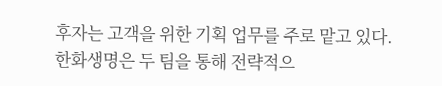후자는 고객을 위한 기획 업무를 주로 맡고 있다. 한화생명은 두 팀을 통해 전략적으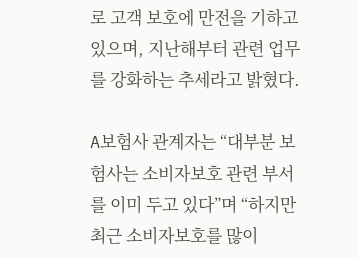로 고객 보호에 만전을 기하고 있으며, 지난해부터 관련 업무를 강화하는 추세라고 밝혔다.

A보험사 관계자는 “대부분 보험사는 소비자보호 관련 부서를 이미 두고 있다”며 “하지만 최근 소비자보호를 많이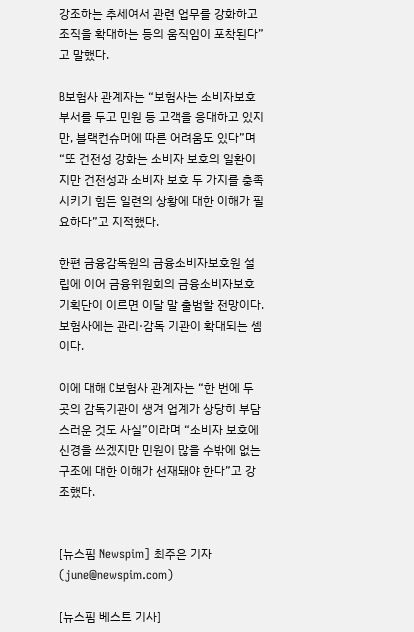강조하는 추세여서 관련 업무를 강화하고 조직을 확대하는 등의 움직임이 포착된다”고 말했다.

B보험사 관계자는 “보험사는 소비자보호 부서를 두고 민원 등 고객을 응대하고 있지만, 블랙컨슈머에 따른 어려움도 있다”며 “또 건전성 강화는 소비자 보호의 일환이지만 건전성과 소비자 보호 두 가지를 충족시키기 힘든 일련의 상황에 대한 이해가 필요하다”고 지적했다.

한편 금융감독원의 금융소비자보호원 설립에 이어 금융위원회의 금융소비자보호 기획단이 이르면 이달 말 출범할 전망이다. 보험사에는 관리·감독 기관이 확대되는 셈이다.

이에 대해 C보험사 관계자는 “한 번에 두 곳의 감독기관이 생겨 업계가 상당히 부담스러운 것도 사실”이라며 “소비자 보호에 신경을 쓰겠지만 민원이 많을 수밖에 없는 구조에 대한 이해가 선재돼야 한다”고 강조했다.


[뉴스핌 Newspim] 최주은 기자 (june@newspim.com)

[뉴스핌 베스트 기사]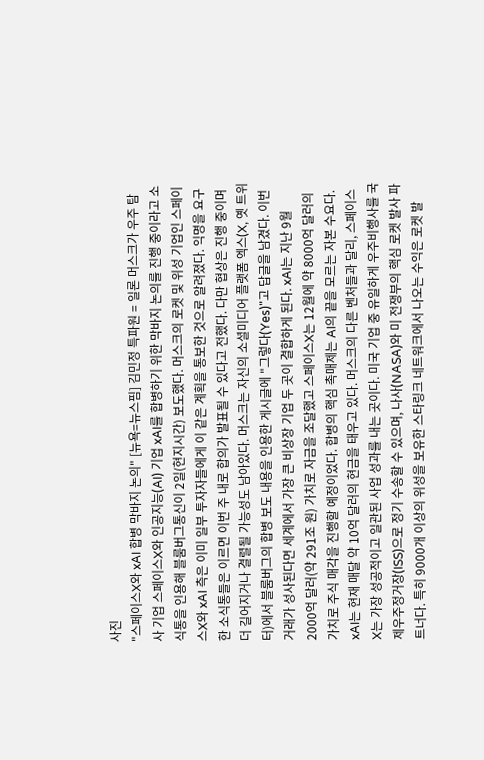사진
"스페이스X와 xAI 합병 막바지 논의" [뉴욕=뉴스핌] 김민정 특파원 = 일론 머스크가 우주 탐사 기업 스페이스X와 인공지능(AI) 기업 xAI를 합병하기 위한 막바지 논의를 진행 중이라고 소식통을 인용해 블룸버그통신이 2일(현지시간) 보도했다. 머스크의 로켓 및 위성 기업인 스페이스X와 xAI 측은 이미 일부 투자자들에게 이 같은 계획을 통보한 것으로 알려졌다. 익명을 요구한 소식통들은 이르면 이번 주 내로 합의가 발표될 수 있다고 전했다. 다만 협상은 진행 중이며 더 길어지거나 결렬될 가능성도 남아있다. 머스크는 자신의 소셜미디어 플랫폼 엑스(X, 옛 트위터)에서 블룸버그의 합병 보도 내용을 인용한 게시글에 "그렇다(Yes)"고 답글을 남겼다. 이번 거래가 성사된다면 세계에서 가장 큰 비상장 기업 두 곳이 결합하게 된다. xAI는 지난 9월 2000억 달러(약 291조 원) 가치로 자금을 조달했고 스페이스X는 12월에 약 8000억 달러의 가치로 주식 매각을 진행할 예정이었다. 합병의 핵심 촉매제는 AI의 끝을 모르는 자본 수요다. xAI는 현재 매달 약 10억 달러의 현금을 태우고 있다. 머스크의 다른 벤처들과 달리, 스페이스X는 가장 성공적이고 일관된 사업 성과를 내는 곳이다. 미국 기업 중 유일하게 우주비행사를 국제우주정거장(ISS)으로 정기 수송할 수 있으며, 나사(NASA)와 미 전쟁부의 핵심 로켓 발사 파트너다. 특히 9000개 이상의 위성을 보유한 스타링크 네트워크에서 나오는 수익은 로켓 발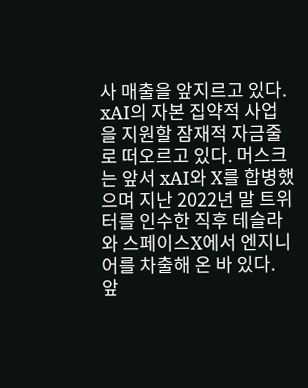사 매출을 앞지르고 있다. xAI의 자본 집약적 사업을 지원할 잠재적 자금줄로 떠오르고 있다. 머스크는 앞서 xAI와 X를 합병했으며 지난 2022년 말 트위터를 인수한 직후 테슬라와 스페이스X에서 엔지니어를 차출해 온 바 있다. 앞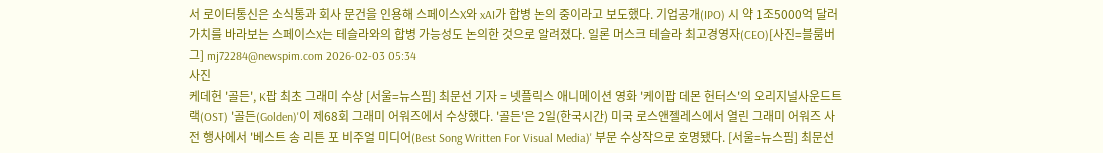서 로이터통신은 소식통과 회사 문건을 인용해 스페이스X와 xAI가 합병 논의 중이라고 보도했다. 기업공개(IPO) 시 약 1조5000억 달러 가치를 바라보는 스페이스X는 테슬라와의 합병 가능성도 논의한 것으로 알려졌다. 일론 머스크 테슬라 최고경영자(CEO)[사진=블룸버그] mj72284@newspim.com 2026-02-03 05:34
사진
케데헌 '골든', K팝 최초 그래미 수상 [서울=뉴스핌] 최문선 기자 = 넷플릭스 애니메이션 영화 '케이팝 데몬 헌터스'의 오리지널사운드트랙(OST) '골든(Golden)'이 제68회 그래미 어워즈에서 수상했다. '골든'은 2일(한국시간) 미국 로스앤젤레스에서 열린 그래미 어워즈 사전 행사에서 '베스트 송 리튼 포 비주얼 미디어(Best Song Written For Visual Media)' 부문 수상작으로 호명됐다. [서울=뉴스핌] 최문선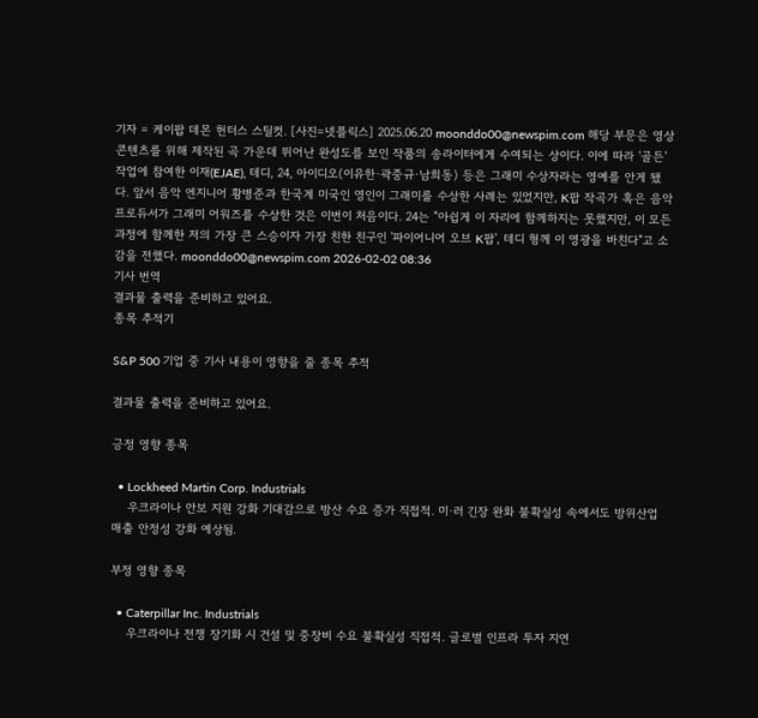기자 = 케이팝 데몬 헌터스 스틸컷. [사진=넷플릭스] 2025.06.20 moonddo00@newspim.com 해당 부문은 영상 콘텐츠를 위해 제작된 곡 가운데 뛰어난 완성도를 보인 작품의 송라이터에게 수여되는 상이다. 이에 따라 '골든' 작업에 참여한 이재(EJAE), 테디, 24, 아이디오(이유한·곽중규·남희동) 등은 그래미 수상자라는 영예를 안게 됐다. 앞서 음악 엔지니어 황병준과 한국계 미국인 영인이 그래미를 수상한 사례는 있었지만, K팝 작곡가 혹은 음악 프로듀서가 그래미 어워즈를 수상한 것은 이번이 처음이다. 24는 "아쉽게 이 자리에 함께하지는 못했지만, 이 모든 과정에 함께한 저의 가장 큰 스승이자 가장 친한 친구인 '파이어니어 오브 K팝', 테디 형께 이 영광을 바친다"고 소감을 전했다. moonddo00@newspim.com 2026-02-02 08:36
기사 번역
결과물 출력을 준비하고 있어요.
종목 추적기

S&P 500 기업 중 기사 내용이 영향을 줄 종목 추적

결과물 출력을 준비하고 있어요.

긍정 영향 종목

  • Lockheed Martin Corp. Industrials
    우크라이나 안보 지원 강화 기대감으로 방산 수요 증가 직접적. 미·러 긴장 완화 불확실성 속에서도 방위산업 매출 안정성 강화 예상됨.

부정 영향 종목

  • Caterpillar Inc. Industrials
    우크라이나 전쟁 장기화 시 건설 및 중장비 수요 불확실성 직접적. 글로벌 인프라 투자 지연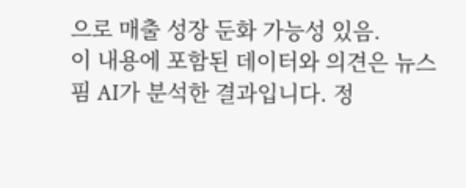으로 매출 성장 둔화 가능성 있음.
이 내용에 포함된 데이터와 의견은 뉴스핌 AI가 분석한 결과입니다. 정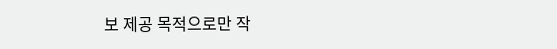보 제공 목적으로만 작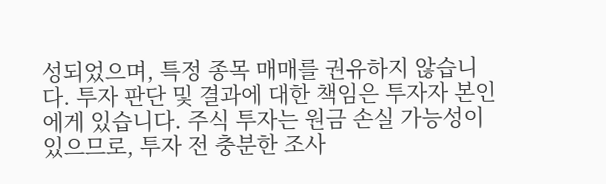성되었으며, 특정 종목 매매를 권유하지 않습니다. 투자 판단 및 결과에 대한 책임은 투자자 본인에게 있습니다. 주식 투자는 원금 손실 가능성이 있으므로, 투자 전 충분한 조사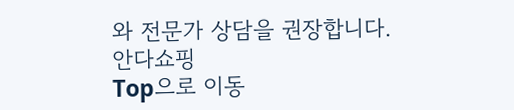와 전문가 상담을 권장합니다.
안다쇼핑
Top으로 이동